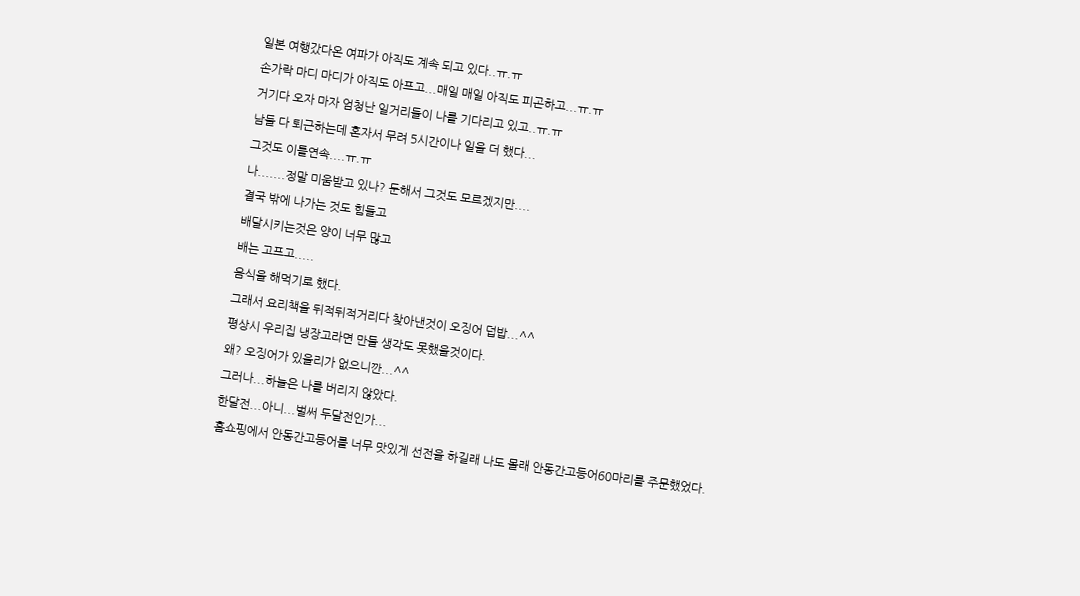일본 여행갔다온 여파가 아직도 계속 되고 있다..ㅠ.ㅠ
손가락 마디 마디가 아직도 아프고...매일 매일 아직도 피곤하고...ㅠ.ㅠ
거기다 오자 마자 엄청난 일거리들이 나를 기다리고 있고..ㅠ.ㅠ
남들 다 퇴근하는데 혼자서 무려 5시간이나 일을 더 했다...
그것도 이틀연속....ㅠ.ㅠ
나.......정말 미움받고 있나? 둔해서 그것도 모르겠지만....
결국 밖에 나가는 것도 힘들고
배달시키는것은 양이 너무 많고
배는 고프고.....
음식을 해먹기로 했다.
그래서 요리책을 뒤적뒤적거리다 찾아낸것이 오징어 덥밥...^^
평상시 우리집 냉장고라면 만들 생각도 못했을것이다.
왜? 오징어가 있을리가 없으니깐...^^
그러나...하늘은 나를 버리지 않았다.
한달전...아니...벌써 두달전인가...
홈쇼핑에서 안동간고등어를 너무 맛있게 선전을 하길래 나도 몰래 안동간고등어60마리를 주문했었다.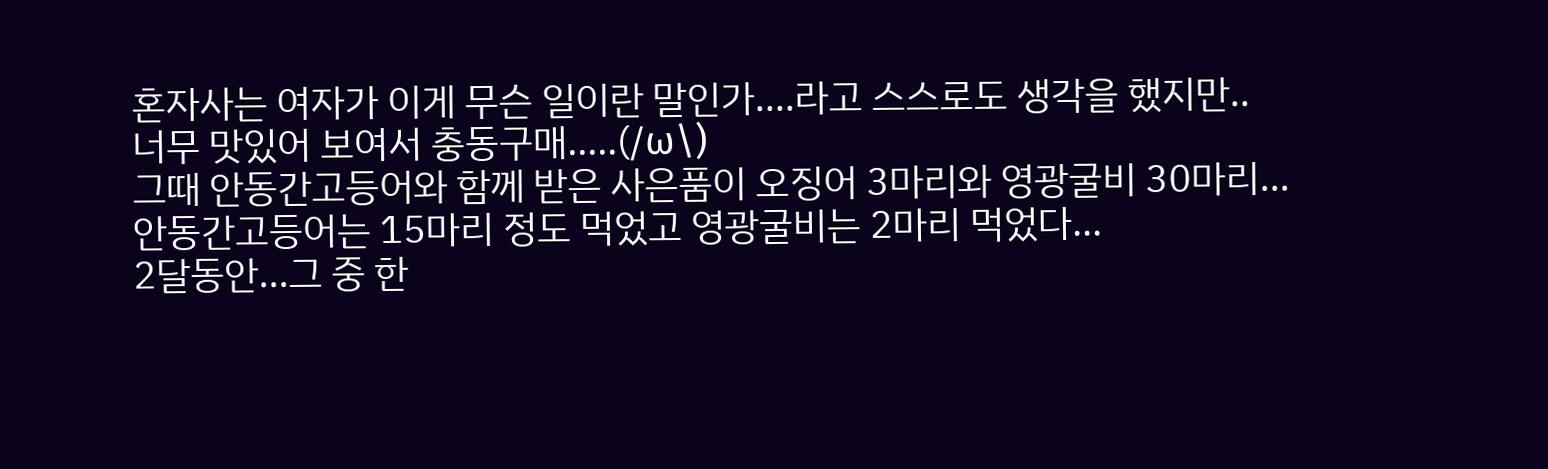혼자사는 여자가 이게 무슨 일이란 말인가....라고 스스로도 생각을 했지만..
너무 맛있어 보여서 충동구매.....(/ω\)
그때 안동간고등어와 함께 받은 사은품이 오징어 3마리와 영광굴비 30마리...
안동간고등어는 15마리 정도 먹었고 영광굴비는 2마리 먹었다...
2달동안...그 중 한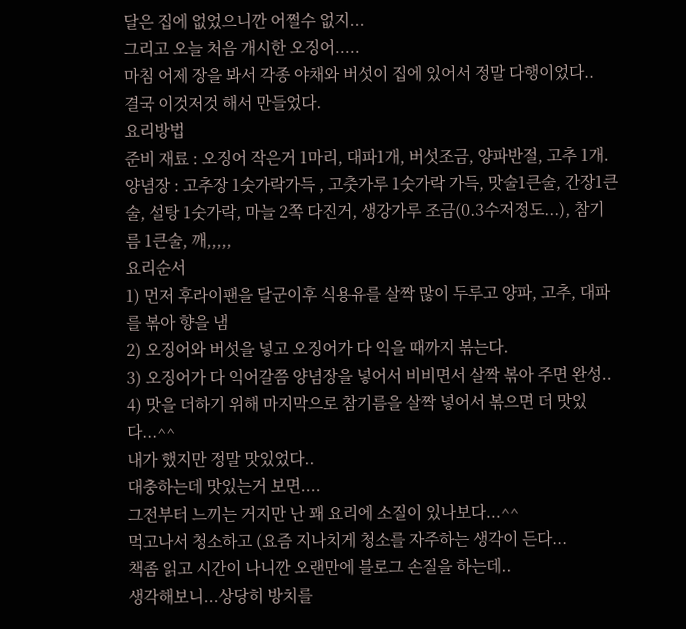달은 집에 없었으니깐 어쩔수 없지...
그리고 오늘 처음 개시한 오징어.....
마침 어제 장을 봐서 각종 야채와 버섯이 집에 있어서 정말 다행이었다..
결국 이것저것 해서 만들었다.
요리방법
준비 재료 : 오징어 작은거 1마리, 대파1개, 버섯조금, 양파반절, 고추 1개.
양념장 : 고추장 1숫가락가득 , 고춧가루 1숫가락 가득, 맛술1큰술, 간장1큰술, 설탕 1숫가락, 마늘 2쪽 다진거, 생강가루 조금(0.3수저정도...), 참기름 1큰술, 깨,,,,,
요리순서
1) 먼저 후라이팬을 달군이후 식용유를 살짝 많이 두루고 양파, 고추, 대파를 볶아 향을 냄
2) 오징어와 버섯을 넣고 오징어가 다 익을 때까지 볶는다.
3) 오징어가 다 익어갈쯤 양념장을 넣어서 비비면서 살짝 볶아 주면 완성..
4) 맛을 더하기 위해 마지막으로 참기름을 살짝 넣어서 볶으면 더 맛있다...^^
내가 했지만 정말 맛있었다..
대충하는데 맛있는거 보면....
그전부터 느끼는 거지만 난 꽤 요리에 소질이 있나보다...^^
먹고나서 청소하고 (요즘 지나치게 청소를 자주하는 생각이 든다...
책좀 읽고 시간이 나니깐 오랜만에 블로그 손질을 하는데..
생각해보니...상당히 방치를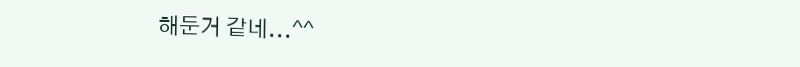해둔거 같네...^^